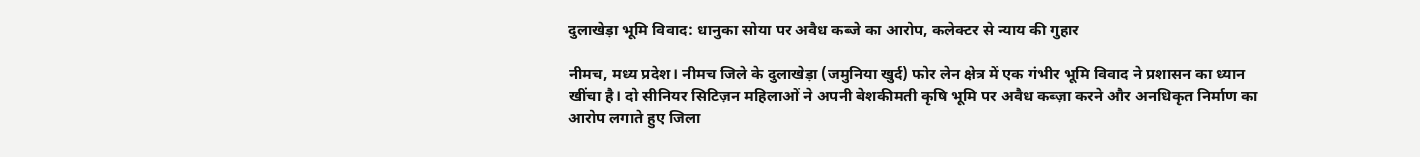दुलाखेड़ा भूमि विवाद: धानुका सोया पर अवैध कब्जे का आरोप, कलेक्टर से न्याय की गुहार

नीमच, मध्य प्रदेश। नीमच जिले के दुलाखेड़ा (जमुनिया खुर्द) फोर लेन क्षेत्र में एक गंभीर भूमि विवाद ने प्रशासन का ध्यान खींचा है। दो सीनियर सिटिज़न महिलाओं ने अपनी बेशकीमती कृषि भूमि पर अवैध कब्ज़ा करने और अनधिकृत निर्माण का आरोप लगाते हुए जिला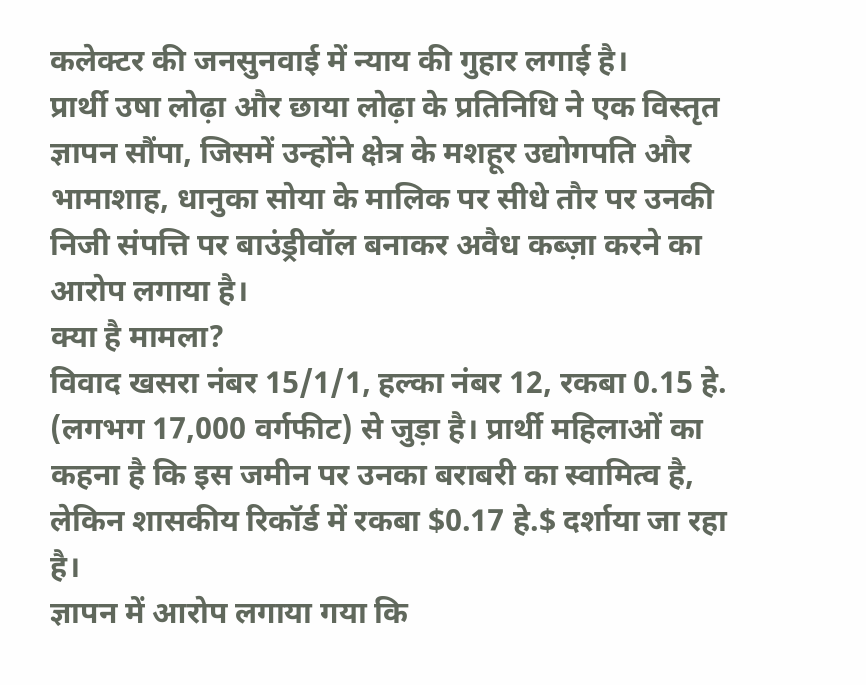कलेक्टर की जनसुनवाई में न्याय की गुहार लगाई है।
प्रार्थी उषा लोढ़ा और छाया लोढ़ा के प्रतिनिधि ने एक विस्तृत ज्ञापन सौंपा, जिसमें उन्होंने क्षेत्र के मशहूर उद्योगपति और भामाशाह, धानुका सोया के मालिक पर सीधे तौर पर उनकी निजी संपत्ति पर बाउंड्रीवॉल बनाकर अवैध कब्ज़ा करने का आरोप लगाया है।
क्या है मामला?
विवाद खसरा नंबर 15/1/1, हल्का नंबर 12, रकबा 0.15 हे. (लगभग 17,000 वर्गफीट) से जुड़ा है। प्रार्थी महिलाओं का कहना है कि इस जमीन पर उनका बराबरी का स्वामित्व है, लेकिन शासकीय रिकॉर्ड में रकबा $0.17 हे.$ दर्शाया जा रहा है।
ज्ञापन में आरोप लगाया गया कि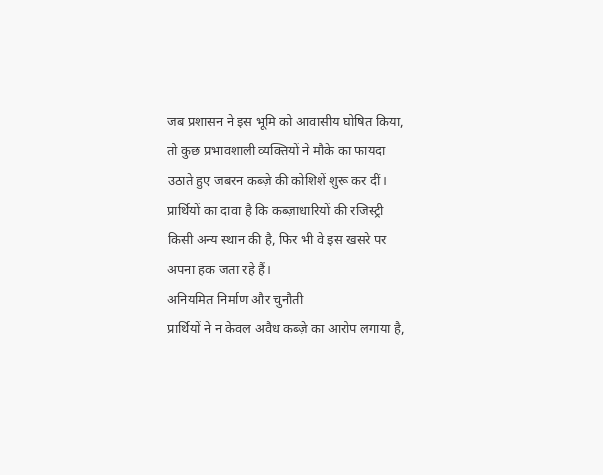जब प्रशासन ने इस भूमि को आवासीय घोषित किया, तो कुछ प्रभावशाली व्यक्तियों ने मौके का फायदा उठाते हुए जबरन कब्ज़े की कोशिशें शुरू कर दीं। प्रार्थियों का दावा है कि कब्ज़ाधारियों की रजिस्ट्री किसी अन्य स्थान की है, फिर भी वे इस खसरे पर अपना हक जता रहे हैं।
अनियमित निर्माण और चुनौती
प्रार्थियों ने न केवल अवैध कब्ज़े का आरोप लगाया है,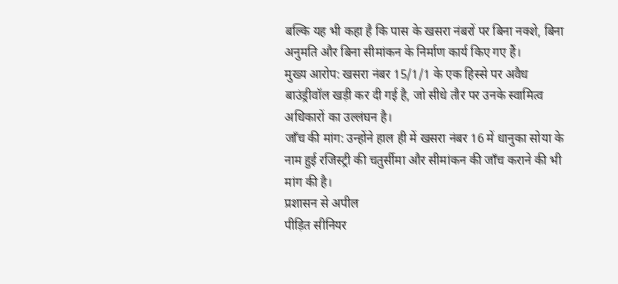बल्कि यह भी कहा है कि पास के खसरा नंबरों पर बिना नक्शे, बिना अनुमति और बिना सीमांकन के निर्माण कार्य किए गए हैं।
मुख्य आरोप: खसरा नंबर 15/1/1 के एक हिस्से पर अवैध बाउंड्रीवॉल खड़ी कर दी गई है, जो सीधे तौर पर उनके स्वामित्व अधिकारों का उल्लंघन है।
जाँच की मांग: उन्होंने हाल ही में खसरा नंबर 16 में धानुका सोया के नाम हुई रजिस्ट्री की चतुर्सीमा और सीमांकन की जाँच कराने की भी मांग की है।
प्रशासन से अपील
पीड़ित सीनियर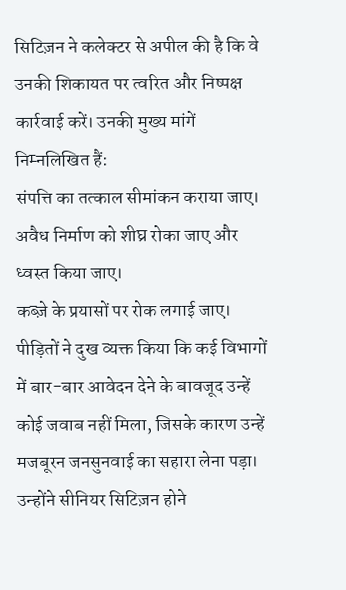सिटिज़न ने कलेक्टर से अपील की है कि वे उनकी शिकायत पर त्वरित और निष्पक्ष कार्रवाई करें। उनकी मुख्य मांगें निम्नलिखित हैं:
संपत्ति का तत्काल सीमांकन कराया जाए।
अवैध निर्माण को शीघ्र रोका जाए और ध्वस्त किया जाए।
कब्ज़े के प्रयासों पर रोक लगाई जाए।
पीड़ितों ने दुख व्यक्त किया कि कई विभागों में बार-बार आवेदन देने के बावजूद उन्हें कोई जवाब नहीं मिला, जिसके कारण उन्हें मजबूरन जनसुनवाई का सहारा लेना पड़ा। उन्होंने सीनियर सिटिज़न होने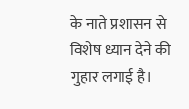के नाते प्रशासन से विशेष ध्यान देने की गुहार लगाई है।